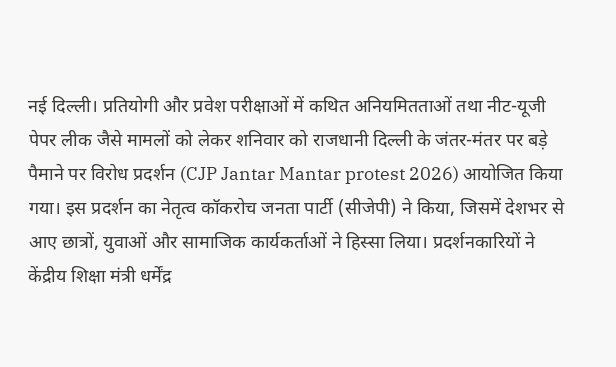नई दिल्ली। प्रतियोगी और प्रवेश परीक्षाओं में कथित अनियमितताओं तथा नीट-यूजी पेपर लीक जैसे मामलों को लेकर शनिवार को राजधानी दिल्ली के जंतर-मंतर पर बड़े पैमाने पर विरोध प्रदर्शन (CJP Jantar Mantar protest 2026) आयोजित किया गया। इस प्रदर्शन का नेतृत्व कॉकरोच जनता पार्टी (सीजेपी) ने किया, जिसमें देशभर से आए छात्रों, युवाओं और सामाजिक कार्यकर्ताओं ने हिस्सा लिया। प्रदर्शनकारियों ने केंद्रीय शिक्षा मंत्री धर्मेंद्र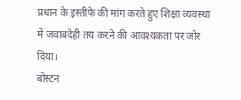प्रधान के इस्तीफे की मांग करते हुए शिक्षा व्यवस्था में जवाबदेही तय करने की आवश्यकता पर जोर दिया।
बोस्टन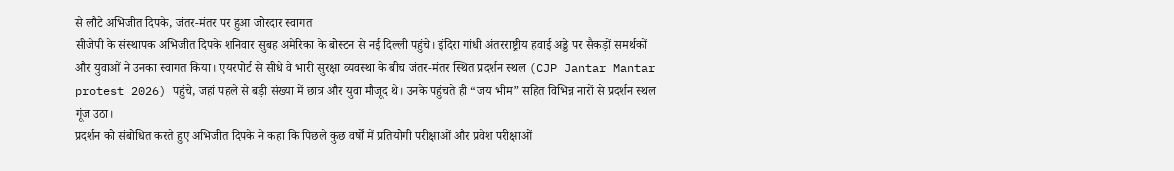से लौटे अभिजीत दिपके, जंतर-मंतर पर हुआ जोरदार स्वागत
सीजेपी के संस्थापक अभिजीत दिपके शनिवार सुबह अमेरिका के बोस्टन से नई दिल्ली पहुंचे। इंदिरा गांधी अंतरराष्ट्रीय हवाई अड्डे पर सैकड़ों समर्थकों और युवाओं ने उनका स्वागत किया। एयरपोर्ट से सीधे वे भारी सुरक्षा व्यवस्था के बीच जंतर-मंतर स्थित प्रदर्शन स्थल (CJP Jantar Mantar protest 2026) पहुंचे, जहां पहले से बड़ी संख्या में छात्र और युवा मौजूद थे। उनके पहुंचते ही “जय भीम” सहित विभिन्न नारों से प्रदर्शन स्थल गूंज उठा।
प्रदर्शन को संबोधित करते हुए अभिजीत दिपके ने कहा कि पिछले कुछ वर्षों में प्रतियोगी परीक्षाओं और प्रवेश परीक्षाओं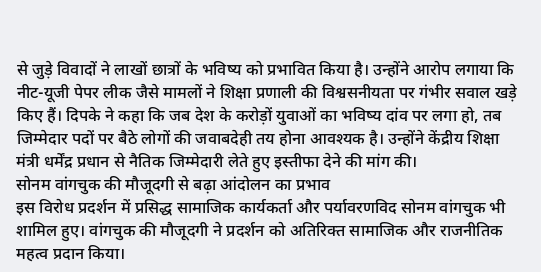से जुड़े विवादों ने लाखों छात्रों के भविष्य को प्रभावित किया है। उन्होंने आरोप लगाया कि नीट-यूजी पेपर लीक जैसे मामलों ने शिक्षा प्रणाली की विश्वसनीयता पर गंभीर सवाल खड़े किए हैं। दिपके ने कहा कि जब देश के करोड़ों युवाओं का भविष्य दांव पर लगा हो, तब जिम्मेदार पदों पर बैठे लोगों की जवाबदेही तय होना आवश्यक है। उन्होंने केंद्रीय शिक्षा मंत्री धर्मेंद्र प्रधान से नैतिक जिम्मेदारी लेते हुए इस्तीफा देने की मांग की।
सोनम वांगचुक की मौजूदगी से बढ़ा आंदोलन का प्रभाव
इस विरोध प्रदर्शन में प्रसिद्ध सामाजिक कार्यकर्ता और पर्यावरणविद सोनम वांगचुक भी शामिल हुए। वांगचुक की मौजूदगी ने प्रदर्शन को अतिरिक्त सामाजिक और राजनीतिक महत्व प्रदान किया।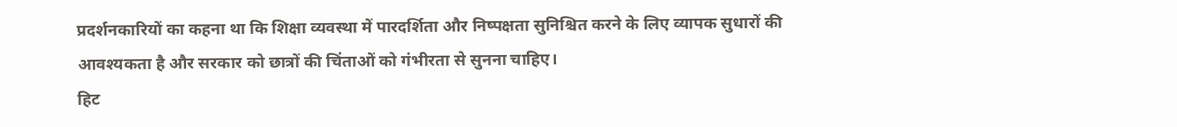प्रदर्शनकारियों का कहना था कि शिक्षा व्यवस्था में पारदर्शिता और निष्पक्षता सुनिश्चित करने के लिए व्यापक सुधारों की आवश्यकता है और सरकार को छात्रों की चिंताओं को गंभीरता से सुनना चाहिए।
हिट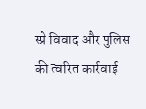स्प्रे विवाद और पुलिस की त्वरित कार्रवाई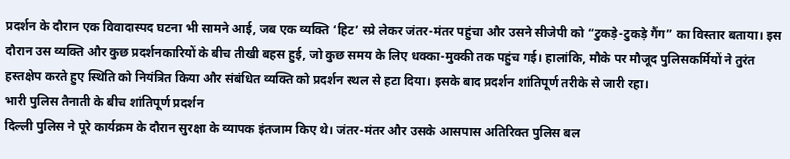प्रदर्शन के दौरान एक विवादास्पद घटना भी सामने आई, जब एक व्यक्ति ‘हिट’ स्प्रे लेकर जंतर-मंतर पहुंचा और उसने सीजेपी को “टुकड़े-टुकड़े गैंग” का विस्तार बताया। इस दौरान उस व्यक्ति और कुछ प्रदर्शनकारियों के बीच तीखी बहस हुई, जो कुछ समय के लिए धक्का-मुक्की तक पहुंच गई। हालांकि, मौके पर मौजूद पुलिसकर्मियों ने तुरंत हस्तक्षेप करते हुए स्थिति को नियंत्रित किया और संबंधित व्यक्ति को प्रदर्शन स्थल से हटा दिया। इसके बाद प्रदर्शन शांतिपूर्ण तरीके से जारी रहा।
भारी पुलिस तैनाती के बीच शांतिपूर्ण प्रदर्शन
दिल्ली पुलिस ने पूरे कार्यक्रम के दौरान सुरक्षा के व्यापक इंतजाम किए थे। जंतर-मंतर और उसके आसपास अतिरिक्त पुलिस बल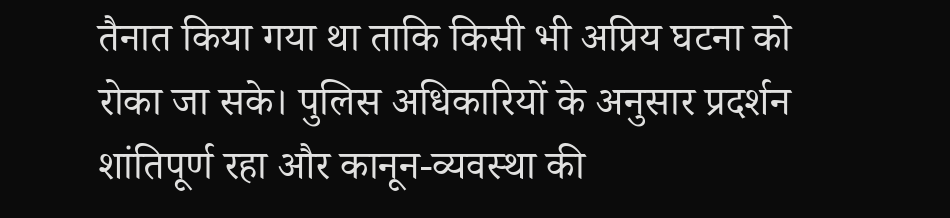तैनात किया गया था ताकि किसी भी अप्रिय घटना को रोका जा सके। पुलिस अधिकारियों के अनुसार प्रदर्शन शांतिपूर्ण रहा और कानून-व्यवस्था की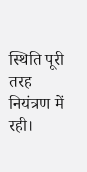स्थिति पूरी तरह नियंत्रण में रही।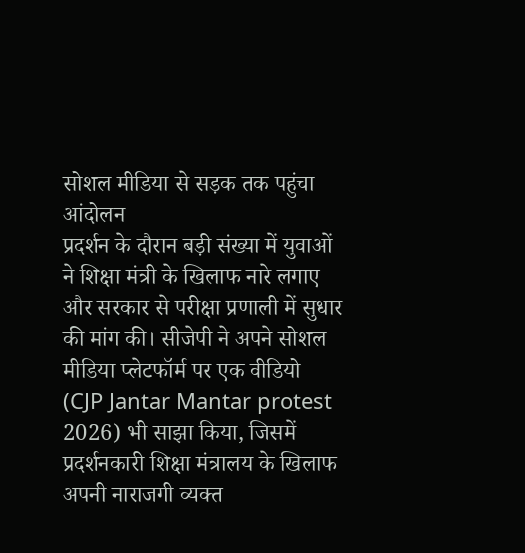सोशल मीडिया से सड़क तक पहुंचा आंदोलन
प्रदर्शन के दौरान बड़ी संख्या में युवाओं ने शिक्षा मंत्री के खिलाफ नारे लगाए और सरकार से परीक्षा प्रणाली में सुधार की मांग की। सीजेपी ने अपने सोशल मीडिया प्लेटफॉर्म पर एक वीडियो (CJP Jantar Mantar protest 2026) भी साझा किया, जिसमें प्रदर्शनकारी शिक्षा मंत्रालय के खिलाफ अपनी नाराजगी व्यक्त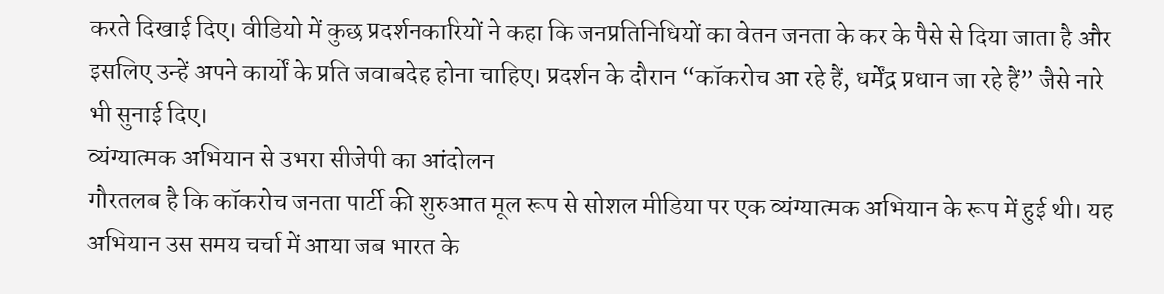करते दिखाई दिए। वीडियो में कुछ प्रदर्शनकारियों ने कहा कि जनप्रतिनिधियों का वेतन जनता के कर के पैसे से दिया जाता है और इसलिए उन्हें अपने कार्यों के प्रति जवाबदेह होना चाहिए। प्रदर्शन के दौरान “कॉकरोच आ रहे हैं, धर्मेंद्र प्रधान जा रहे हैं” जैसे नारे भी सुनाई दिए।
व्यंग्यात्मक अभियान से उभरा सीजेपी का आंदोलन
गौरतलब है कि कॉकरोच जनता पार्टी की शुरुआत मूल रूप से सोशल मीडिया पर एक व्यंग्यात्मक अभियान के रूप में हुई थी। यह अभियान उस समय चर्चा में आया जब भारत के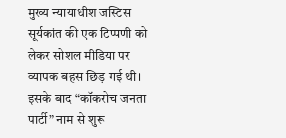मुख्य न्यायाधीश जस्टिस सूर्यकांत की एक टिप्पणी को लेकर सोशल मीडिया पर व्यापक बहस छिड़ गई थी। इसके बाद “कॉकरोच जनता पार्टी” नाम से शुरू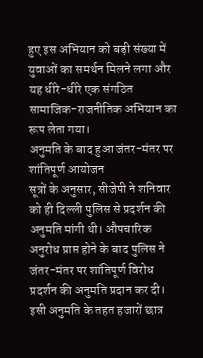हुए इस अभियान को बड़ी संख्या में युवाओं का समर्थन मिलने लगा और यह धीरे-धीरे एक संगठित सामाजिक-राजनीतिक अभियान का रूप लेता गया।
अनुमति के बाद हुआ जंतर-मंतर पर शांतिपूर्ण आयोजन
सूत्रों के अनुसार, सीजेपी ने शनिवार को ही दिल्ली पुलिस से प्रदर्शन की अनुमति मांगी थी। औपचारिक अनुरोध प्राप्त होने के बाद पुलिस ने जंतर-मंतर पर शांतिपूर्ण विरोध प्रदर्शन की अनुमति प्रदान कर दी। इसी अनुमति के तहत हजारों छात्र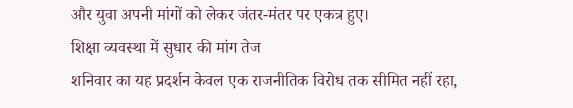और युवा अपनी मांगों को लेकर जंतर-मंतर पर एकत्र हुए।
शिक्षा व्यवस्था में सुधार की मांग तेज
शनिवार का यह प्रदर्शन केवल एक राजनीतिक विरोध तक सीमित नहीं रहा,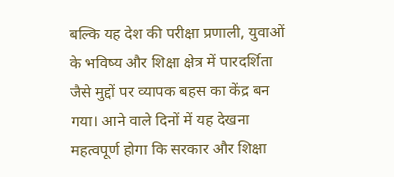बल्कि यह देश की परीक्षा प्रणाली, युवाओं के भविष्य और शिक्षा क्षेत्र में पारदर्शिता जैसे मुद्दों पर व्यापक बहस का केंद्र बन गया। आने वाले दिनों में यह देखना महत्वपूर्ण होगा कि सरकार और शिक्षा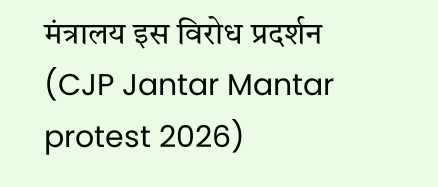मंत्रालय इस विरोध प्रदर्शन (CJP Jantar Mantar protest 2026)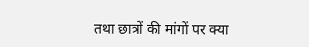तथा छात्रों की मांगों पर क्या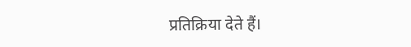प्रतिक्रिया देते हैं।